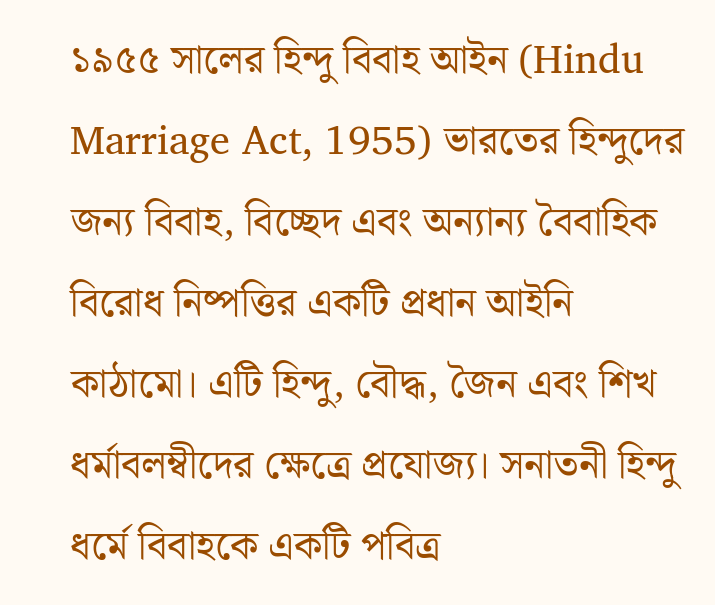১৯৫৫ সালের হিন্দু বিবাহ আইন (Hindu Marriage Act, 1955) ভারতের হিন্দুদের জন্য বিবাহ, বিচ্ছেদ এবং অন্যান্য বৈবাহিক বিরোধ নিষ্পত্তির একটি প্রধান আইনি কাঠামো। এটি হিন্দু, বৌদ্ধ, জৈন এবং শিখ ধর্মাবলম্বীদের ক্ষেত্রে প্রযোজ্য। সনাতনী হিন্দু ধর্মে বিবাহকে একটি পবিত্র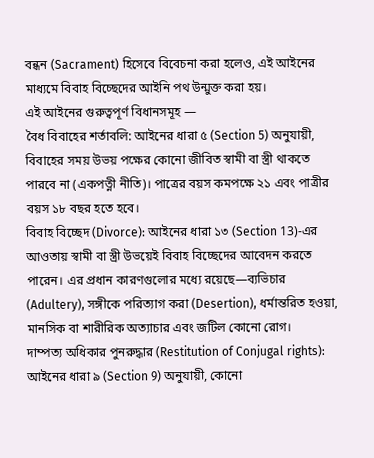বন্ধন (Sacrament) হিসেবে বিবেচনা করা হলেও, এই আইনের মাধ্যমে বিবাহ বিচ্ছেদের আইনি পথ উন্মুক্ত করা হয়।
এই আইনের গুরুত্বপূর্ণ বিধানসমূহ —
বৈধ বিবাহের শর্তাবলি: আইনের ধারা ৫ (Section 5) অনুযায়ী, বিবাহের সময় উভয় পক্ষের কোনো জীবিত স্বামী বা স্ত্রী থাকতে পারবে না (একপত্নী নীতি)। পাত্রের বয়স কমপক্ষে ২১ এবং পাত্রীর বয়স ১৮ বছর হতে হবে।
বিবাহ বিচ্ছেদ (Divorce): আইনের ধারা ১৩ (Section 13)-এর আওতায় স্বামী বা স্ত্রী উভয়েই বিবাহ বিচ্ছেদের আবেদন করতে পারেন। এর প্রধান কারণগুলোর মধ্যে রয়েছে—ব্যভিচার (Adultery), সঙ্গীকে পরিত্যাগ করা (Desertion), ধর্মান্তরিত হওয়া, মানসিক বা শারীরিক অত্যাচার এবং জটিল কোনো রোগ।
দাম্পত্য অধিকার পুনরুদ্ধার (Restitution of Conjugal rights): আইনের ধারা ৯ (Section 9) অনুযায়ী, কোনো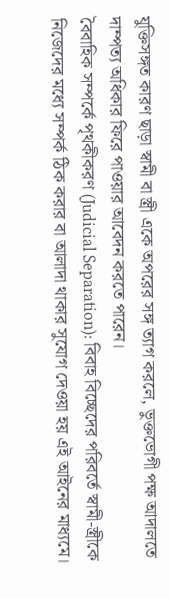যুক্তিসঙ্গত কারণ ছাড়া স্বামী বা স্ত্রী একে অপরের সঙ্গ ত্যাগ করলে, ভুক্তভোগী পক্ষ আদালতে দাম্পত্য অধিকার ফিরে পাওয়ার আবেদন করতে পারেন।
বৈবাহিক সম্পর্কে পৃথকীকরণ (Judicial Separation): বিবাহ বিচ্ছেদের পরিবর্তে স্বামী-স্ত্রীকে নিজেদের মধ্যে সম্পর্ক ঠিক করার বা আলাদা থাকার সুযোগ দেওয়া হয় এই আইনের মাধ্যমে।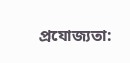প্রযোজ্যতা: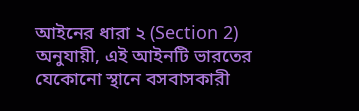আইনের ধারা ২ (Section 2) অনুযায়ী, এই আইনটি ভারতের যেকোনো স্থানে বসবাসকারী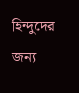হিন্দুদের জন্য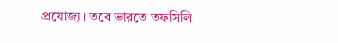প্রযোজ্য। তবে ভারতে তফসিলি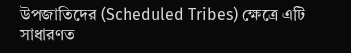উপজাতিদের (Scheduled Tribes) ক্ষেত্রে এটি সাধারণত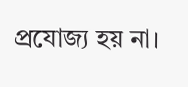প্রযোজ্য হয় না।